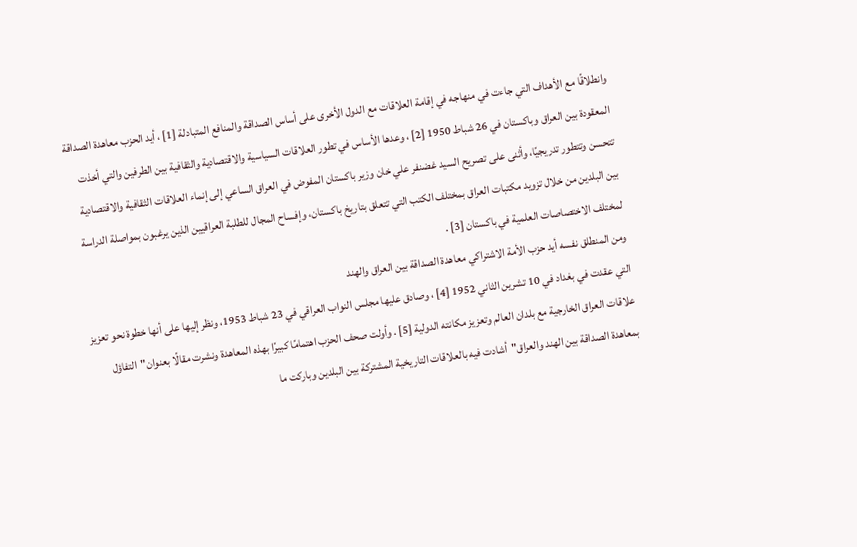وانطلاقًا مع الأهداف التي جاءت في منهاجه في إقامة العلاقات مع الدول الأخرى على أساس الصداقة والمنافع المتبادلة [1] ، أيد الحزب معاهدة الصداقة المعقودة بين العراق وباكستان في 26 شباط 1950 [2] ، وعدها الأساس في تطور العلاقات السياسية والاقتصادية والثقافية بين الطرفين والتي أخذت تتحسن وتتطور تدريجيًا، وأثنى على تصريح السيد غضنفر علي خان وزير باكستان المفوض في العراق الساعي إلى إنماء العلاقات الثقافية والاقتصادية بين البلدين من خلال تزويد مكتبات العراق بمختلف الكتب التي تتعلق بتاريخ باكستان، وإفساح المجال للطلبة العراقيين الذين يرغبون بمواصلة الدراسة لمختلف الاختصاصات العلمية في باكستان [3] .
ومن المنطلق نفسه أيد حزب الأمة الاشتراكي معاهدة الصداقة بين العراق والهند
التي عقدت في بغداد في 10 تشرين الثاني 1952 [4] ، وصادق عليها مجلس النواب العراقي في 23 شباط 1953، ونظر إليها على أنها خطوة نحو تعزيز علاقات العراق الخارجية مع بلدان العالم وتعزيز مكانته الدولية [5] . وأولت صحف الحزب اهتمامًا كبيرًا بهذه المعاهدة ونشرت مقالًا بعنوان"التفاؤل بمعاهدة الصداقة بين الهند والعراق"أشادت فيه بالعلاقات التاريخية المشتركة بين البلدين وباركت ما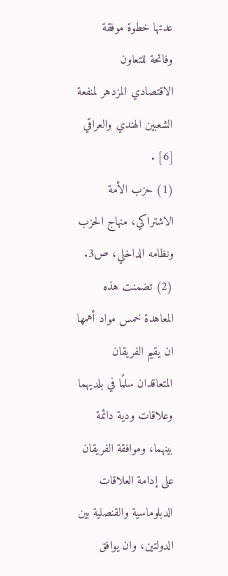عدتها خطوة موفقة وفاتحة للتعاون الاقتصادي المزدهر لمنفعة الشعبين الهندي والعراقي [6] .
(1) حزب الأمة الاشتراكي، منهاج الحزب ونظامه الداخلي، ص3.
(2) تضمنت هذه المعاهدة خمس مواد أهمها ان يقيم الفريقان المتعاقدان سلمًا في بلديهما وعلاقات ودية دائمة بينهما، وموافقة الفريقان على إدامة العلاقات الدبلوماسية والقنصلية بين الدولتين، وان يوافق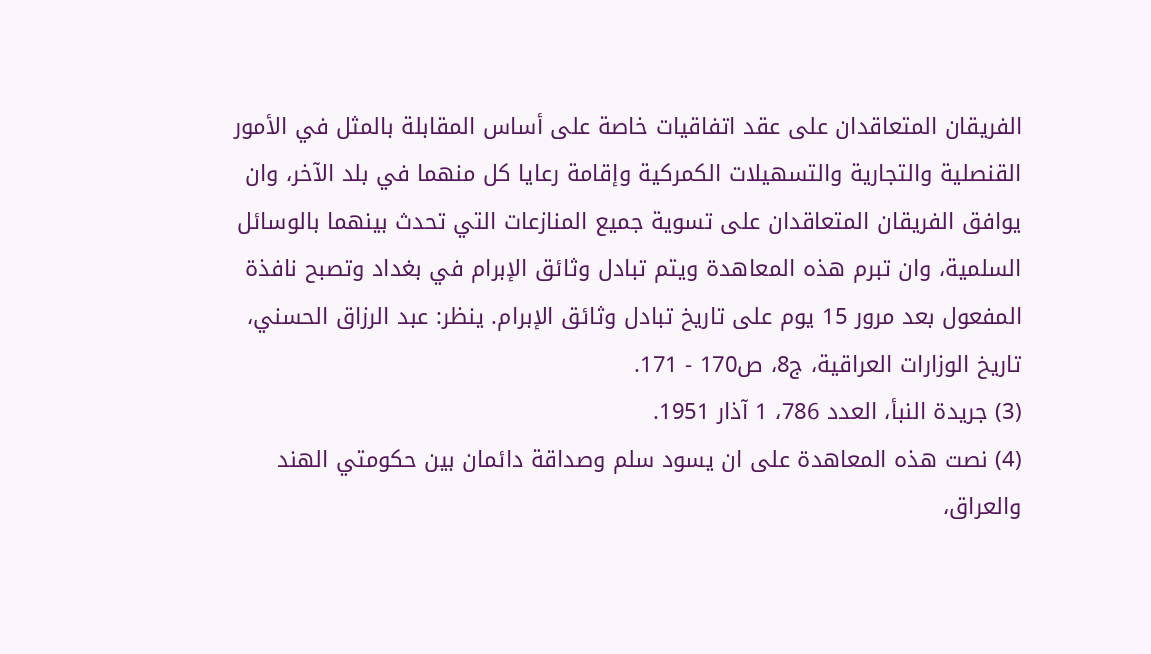الفريقان المتعاقدان على عقد اتفاقيات خاصة على أساس المقابلة بالمثل في الأمور القنصلية والتجارية والتسهيلات الكمركية وإقامة رعايا كل منهما في بلد الآخر، وان يوافق الفريقان المتعاقدان على تسوية جميع المنازعات التي تحدث بينهما بالوسائل السلمية، وان تبرم هذه المعاهدة ويتم تبادل وثائق الإبرام في بغداد وتصبح نافذة المفعول بعد مرور 15 يوم على تاريخ تبادل وثائق الإبرام. ينظر: عبد الرزاق الحسني، تاريخ الوزارات العراقية، ج8، ص170 - 171.
(3) جريدة النبأ، العدد 786، 1 آذار 1951.
(4) نصت هذه المعاهدة على ان يسود سلم وصداقة دائمان بين حكومتي الهند والعراق،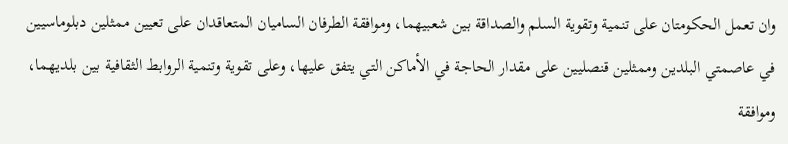وان تعمل الحكومتان على تنمية وتقوية السلم والصداقة بين شعبيهما، وموافقة الطرفان الساميان المتعاقدان على تعيين ممثلين دبلوماسيين في عاصمتي البلدين وممثلين قنصليين على مقدار الحاجة في الأماكن التي يتفق عليها، وعلى تقوية وتنمية الروابط الثقافية بين بلديهما، وموافقة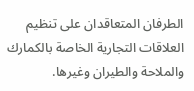الطرفان المتعاقدان على تنظيم العلاقات التجارية الخاصة بالكمارك والملاحة والطيران وغيرها.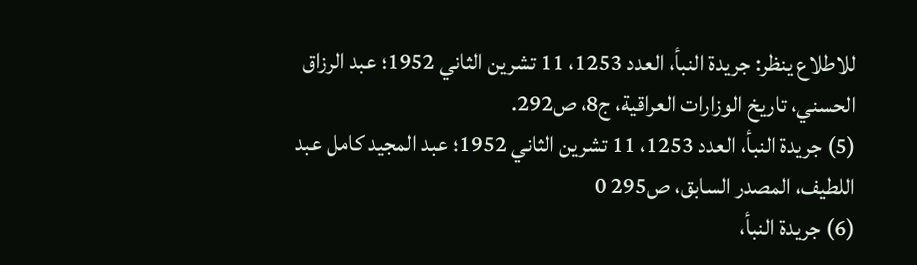للاطلاع ينظر: جريدة النبأ، العدد 1253، 11 تشرين الثاني 1952؛ عبد الرزاق الحسني، تاريخ الوزارات العراقية، ج8، ص292.
(5) جريدة النبأ، العدد 1253، 11 تشرين الثاني 1952؛ عبد المجيد كامل عبد اللطيف، المصدر السابق، ص295 0
(6) جريدة النبأ،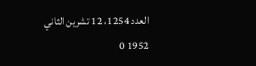العدد 1254، 12 تشرين الثاني 1952 0